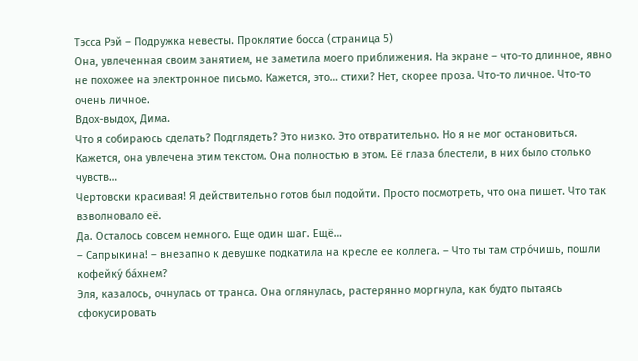Тэсса Рэй – Подружка невесты. Проклятие босса (страница 5)
Она, увлеченная своим занятием, не заметила моего приближения. На экране – что-то длинное, явно не похожее на электронное письмо. Кажется, это… стихи? Нет, скорее проза. Что-то личное. Что-то очень личное.
Вдох-выдох, Дима.
Что я собираюсь сделать? Подглядеть? Это низко. Это отвратительно. Но я не мог остановиться.
Кажется, она увлечена этим текстом. Она полностью в этом. Её глаза блестели, в них было столько чувств…
Чертовски красивая! Я действительно готов был подойти. Просто посмотреть, что она пишет. Что так взволновало её.
Да. Осталось совсем немного. Еще один шаг. Ещё…
– Сапрыкина! – внезапно к девушке подкатила на кресле ее коллега. – Что ты там стро́чишь, пошли кофейку́ ба́хнем?
Эля, казалось, очнулась от транса. Она оглянулась, растерянно моргнула, как будто пытаясь сфокусировать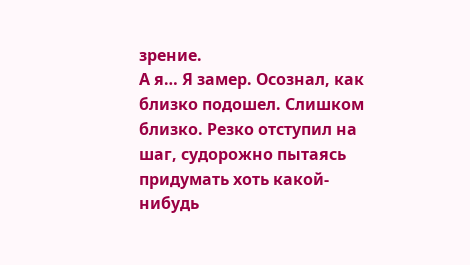зрение.
А я… Я замер. Осознал, как близко подошел. Слишком близко. Резко отступил на шаг, судорожно пытаясь придумать хоть какой-нибудь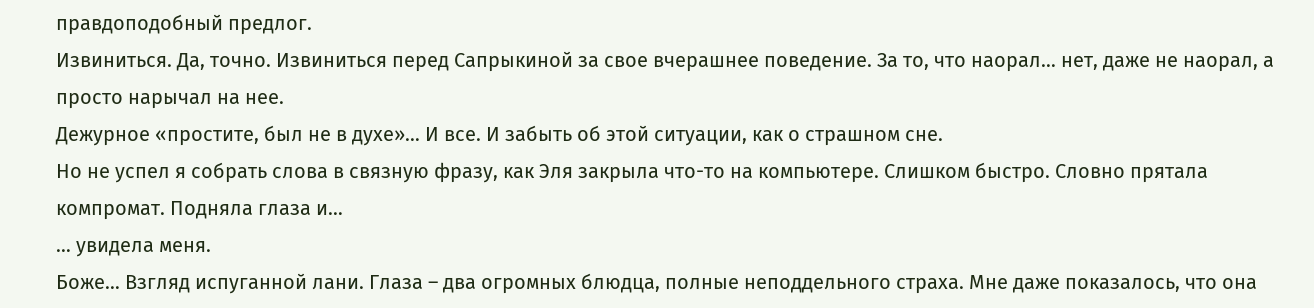правдоподобный предлог.
Извиниться. Да, точно. Извиниться перед Сапрыкиной за свое вчерашнее поведение. За то, что наорал… нет, даже не наорал, а просто нарычал на нее.
Дежурное «простите, был не в духе»… И все. И забыть об этой ситуации, как о страшном сне.
Но не успел я собрать слова в связную фразу, как Эля закрыла что-то на компьютере. Слишком быстро. Словно прятала компромат. Подняла глаза и…
… увидела меня.
Боже… Взгляд испуганной лани. Глаза – два огромных блюдца, полные неподдельного страха. Мне даже показалось, что она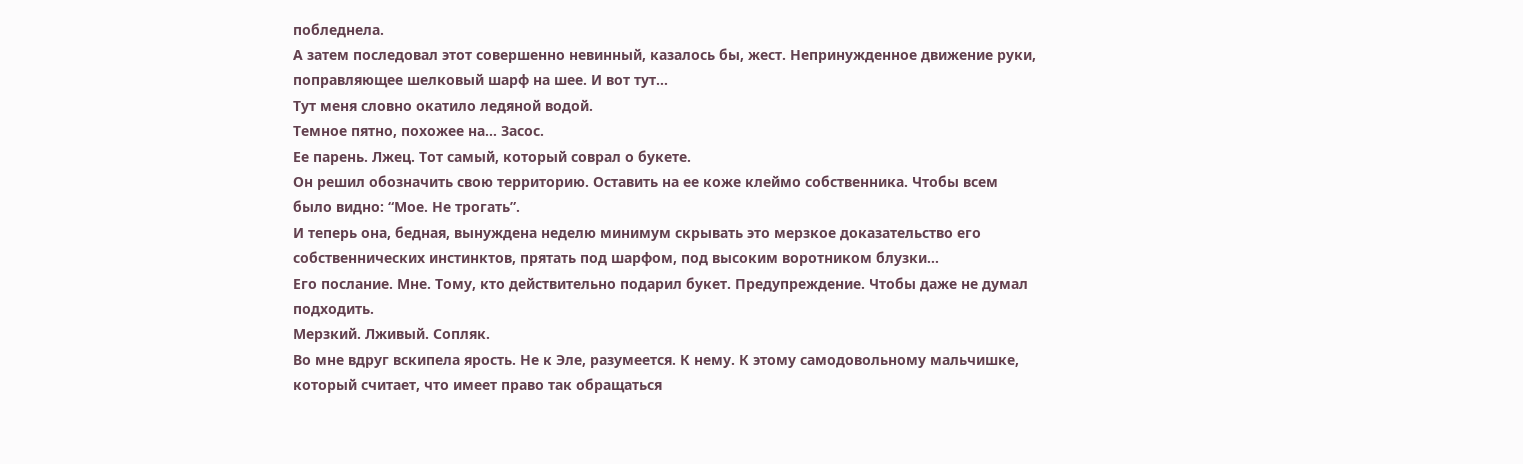побледнела.
А затем последовал этот совершенно невинный, казалось бы, жест. Непринужденное движение руки, поправляющее шелковый шарф на шее. И вот тут…
Тут меня словно окатило ледяной водой.
Темное пятно, похожее на… Засос.
Ее парень. Лжец. Тот самый, который соврал о букете.
Он решил обозначить свою территорию. Оставить на ее коже клеймо собственника. Чтобы всем было видно: “Мое. Не трогать”.
И теперь она, бедная, вынуждена неделю минимум скрывать это мерзкое доказательство его собственнических инстинктов, прятать под шарфом, под высоким воротником блузки…
Его послание. Мне. Тому, кто действительно подарил букет. Предупреждение. Чтобы даже не думал подходить.
Мерзкий. Лживый. Сопляк.
Во мне вдруг вскипела ярость. Не к Эле, разумеется. К нему. К этому самодовольному мальчишке, который считает, что имеет право так обращаться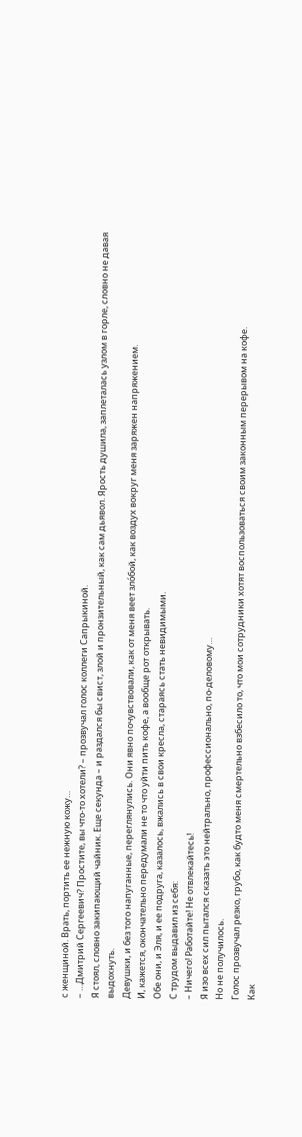с женщиной. Врать, портить ее нежную кожу…
– …Дмитрий Сергеевич? Простите, вы что-то хотели? – прозвучал голос коллеги Сапрыкиной.
Я стоял, словно закипающий чайник. Еще секунда – и раздался бы свист, злой и пронзительный, как сам дьявол. Ярость душила, заплеталась узлом в горле, словно не давая выдохнуть.
Девушки, и без того напуганные, переглянулись. Они явно почувствовали, как от меня веет зло́бой, как воздух вокруг меня заряжен напряжением.
И, кажется, окончательно передумали не то что уйти пить кофе, а вообще рот открывать.
Обе они, и Эля, и ее подруга, казалось, вжались в свои кресла, стараясь стать невидимыми.
С трудом выдавил из себя:
– Ничего! Работайте! Не отвлекайтесь!
Я изо всех сил пытался сказать это нейтрально, профессионально, по-деловому…
Но не получилось.
Голос прозвучал резко, грубо, как будто меня смертельно взбесило то, что мои сотрудники хотят воспользоваться своим законным перерывом на кофе.
Как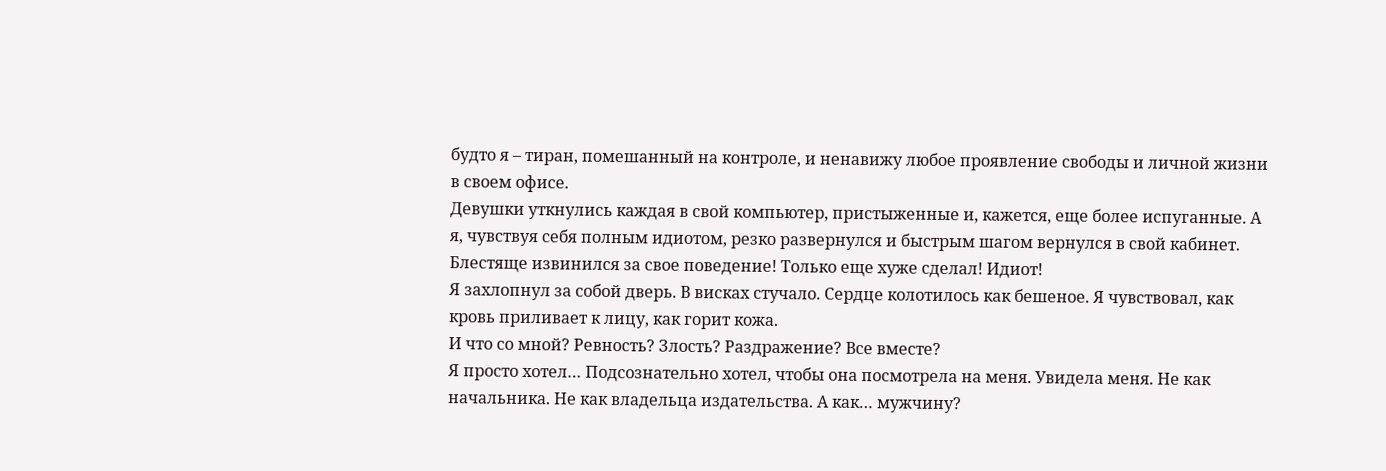будто я – тиран, помешанный на контроле, и ненавижу любое проявление свободы и личной жизни в своем офисе.
Девушки уткнулись каждая в свой компьютер, пристыженные и, кажется, еще более испуганные. А я, чувствуя себя полным идиотом, резко развернулся и быстрым шагом вернулся в свой кабинет.
Блестяще извинился за свое поведение! Только еще хуже сделал! Идиот!
Я захлопнул за собой дверь. В висках стучало. Сердце колотилось как бешеное. Я чувствовал, как кровь приливает к лицу, как горит кожа.
И что со мной? Ревность? Злость? Раздражение? Все вместе?
Я просто хотел… Подсознательно хотел, чтобы она посмотрела на меня. Увидела меня. Не как начальника. Не как владельца издательства. А как… мужчину?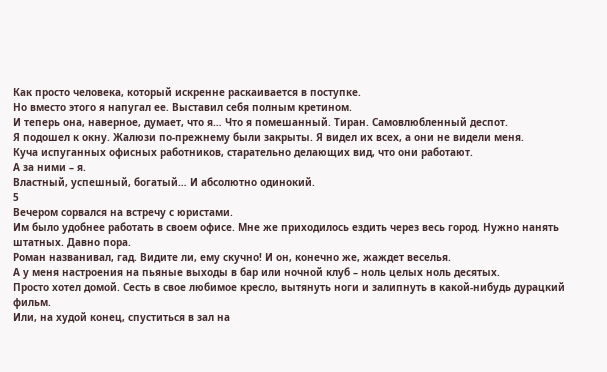Как просто человека, который искренне раскаивается в поступке.
Но вместо этого я напугал ее. Выставил себя полным кретином.
И теперь она, наверное, думает, что я… Что я помешанный. Тиран. Самовлюбленный деспот.
Я подошел к окну. Жалюзи по-прежнему были закрыты. Я видел их всех, а они не видели меня.
Куча испуганных офисных работников, старательно делающих вид, что они работают.
А за ними – я.
Властный, успешный, богатый… И абсолютно одинокий.
5
Вечером сорвался на встречу с юристами.
Им было удобнее работать в своем офисе. Мне же приходилось ездить через весь город. Нужно нанять штатных. Давно пора.
Роман названивал, гад. Видите ли, ему скучно! И он, конечно же, жаждет веселья.
А у меня настроения на пьяные выходы в бар или ночной клуб – ноль целых ноль десятых.
Просто хотел домой. Сесть в свое любимое кресло, вытянуть ноги и залипнуть в какой-нибудь дурацкий фильм.
Или, на худой конец, спуститься в зал на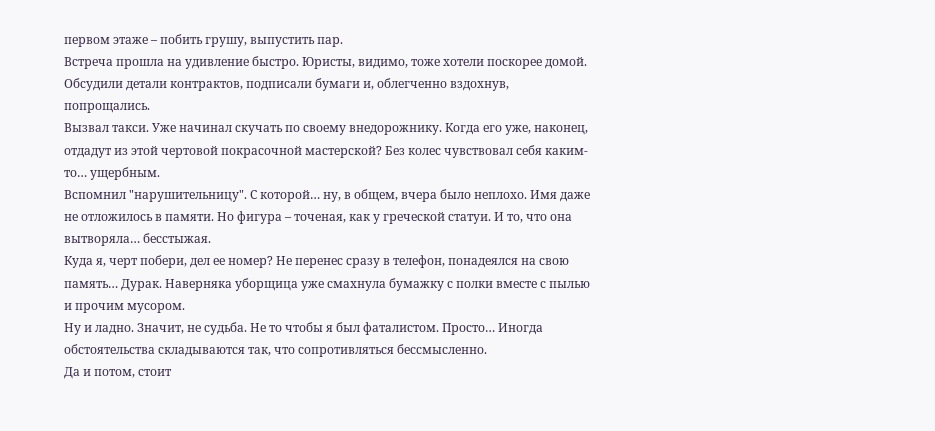первом этаже – побить грушу, выпустить пар.
Встреча прошла на удивление быстро. Юристы, видимо, тоже хотели поскорее домой. Обсудили детали контрактов, подписали бумаги и, облегченно вздохнув, попрощались.
Вызвал такси. Уже начинал скучать по своему внедорожнику. Когда его уже, наконец, отдадут из этой чертовой покрасочной мастерской? Без колес чувствовал себя каким-то… ущербным.
Вспомнил "нарушительницу". С которой… ну, в общем, вчера было неплохо. Имя даже не отложилось в памяти. Но фигура – точеная, как у греческой статуи. И то, что она вытворяла… бесстыжая.
Куда я, черт побери, дел ее номер? Не перенес сразу в телефон, понадеялся на свою память… Дурак. Наверняка уборщица уже смахнула бумажку с полки вместе с пылью и прочим мусором.
Ну и ладно. Значит, не судьба. Не то чтобы я был фаталистом. Просто… Иногда обстоятельства складываются так, что сопротивляться бессмысленно.
Да и потом, стоит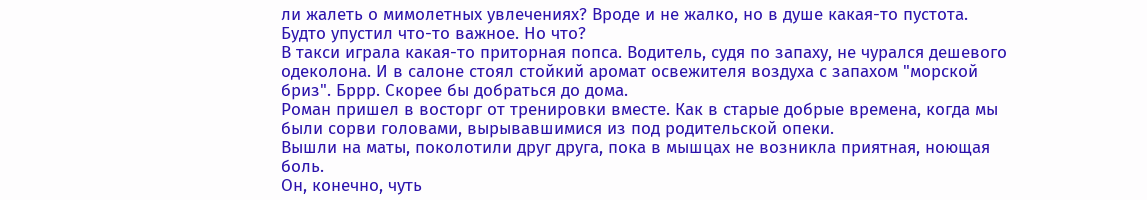ли жалеть о мимолетных увлечениях? Вроде и не жалко, но в душе какая-то пустота. Будто упустил что-то важное. Но что?
В такси играла какая-то приторная попса. Водитель, судя по запаху, не чурался дешевого одеколона. И в салоне стоял стойкий аромат освежителя воздуха с запахом "морской бриз". Бррр. Скорее бы добраться до дома.
Роман пришел в восторг от тренировки вместе. Как в старые добрые времена, когда мы были сорви головами, вырывавшимися из под родительской опеки.
Вышли на маты, поколотили друг друга, пока в мышцах не возникла приятная, ноющая боль.
Он, конечно, чуть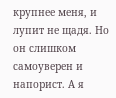крупнее меня, и лупит не щадя. Но он слишком самоуверен и напорист. А я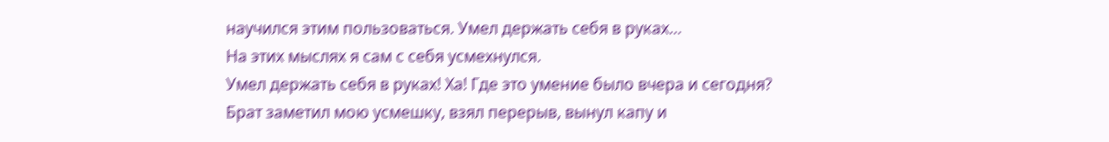научился этим пользоваться. Умел держать себя в руках…
На этих мыслях я сам с себя усмехнулся.
Умел держать себя в руках! Ха! Где это умение было вчера и сегодня?
Брат заметил мою усмешку, взял перерыв, вынул капу и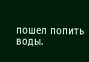пошел попить воды.